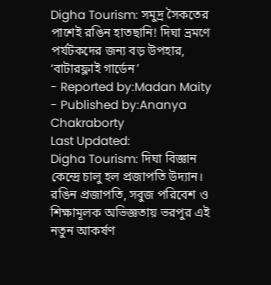Digha Tourism: সমুদ্র সৈকতের পাশেই রঙিন হাতছানি! দিঘা ভ্রমণে পর্যটকদের জন্য বড় উপহার, ‘বাটারফ্লাই গার্ডেন’
- Reported by:Madan Maity
- Published by:Ananya Chakraborty
Last Updated:
Digha Tourism: দিঘা বিজ্ঞান কেন্দ্রে চালু হল প্রজাপতি উদ্যান। রঙিন প্রজাপতি, সবুজ পরিবেশ ও শিক্ষামূলক অভিজ্ঞতায় ভরপুর এই নতুন আকর্ষণ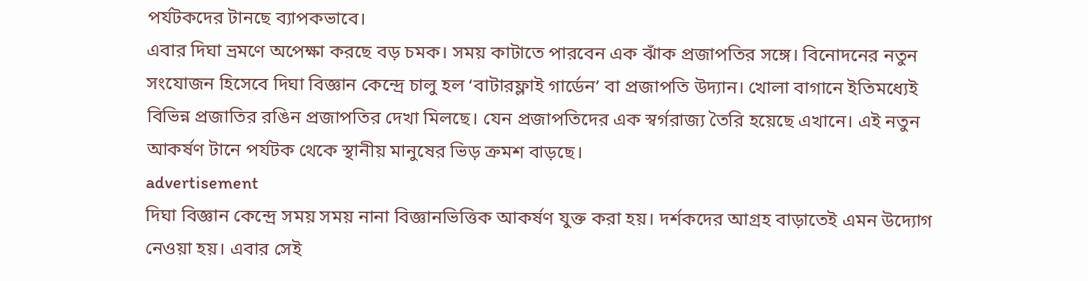পর্যটকদের টানছে ব্যাপকভাবে।
এবার দিঘা ভ্রমণে অপেক্ষা করছে বড় চমক। সময় কাটাতে পারবেন এক ঝাঁক প্রজাপতির সঙ্গে। বিনোদনের নতুন সংযোজন হিসেবে দিঘা বিজ্ঞান কেন্দ্রে চালু হল ‘বাটারফ্লাই গার্ডেন’ বা প্রজাপতি উদ্যান। খোলা বাগানে ইতিমধ্যেই বিভিন্ন প্রজাতির রঙিন প্রজাপতির দেখা মিলছে। যেন প্রজাপতিদের এক স্বর্গরাজ্য তৈরি হয়েছে এখানে। এই নতুন আকর্ষণ টানে পর্যটক থেকে স্থানীয় মানুষের ভিড় ক্রমশ বাড়ছে।
advertisement
দিঘা বিজ্ঞান কেন্দ্রে সময় সময় নানা বিজ্ঞানভিত্তিক আকর্ষণ যুক্ত করা হয়। দর্শকদের আগ্রহ বাড়াতেই এমন উদ্যোগ নেওয়া হয়। এবার সেই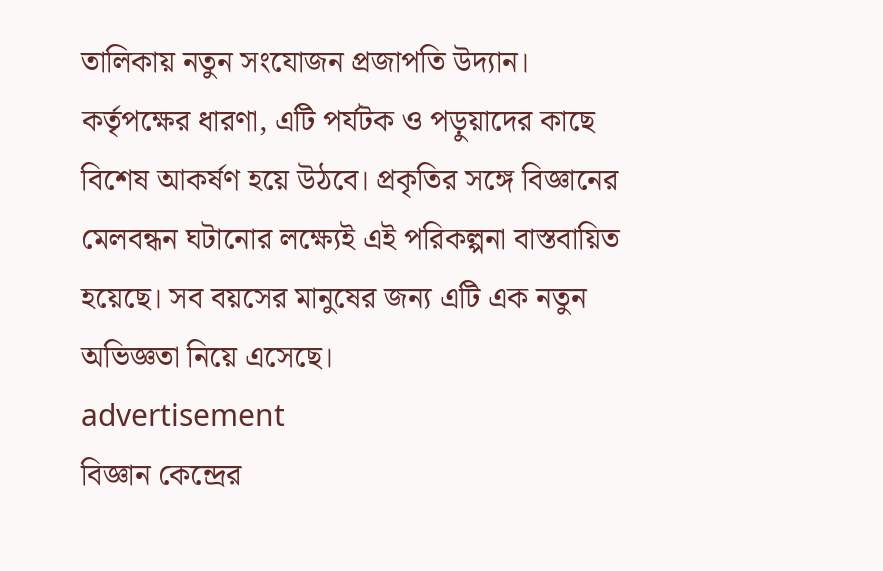তালিকায় নতুন সংযোজন প্রজাপতি উদ্যান। কর্তৃপক্ষের ধারণা, এটি পর্যটক ও পড়ুয়াদের কাছে বিশেষ আকর্ষণ হয়ে উঠবে। প্রকৃতির সঙ্গে বিজ্ঞানের মেলবন্ধন ঘটানোর লক্ষ্যেই এই পরিকল্পনা বাস্তবায়িত হয়েছে। সব বয়সের মানুষের জন্য এটি এক নতুন অভিজ্ঞতা নিয়ে এসেছে।
advertisement
বিজ্ঞান কেন্দ্রের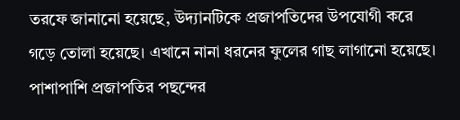তরফে জানানো হয়েছে, উদ্যানটিকে প্রজাপতিদের উপযোগী করে গড়ে তোলা হয়েছে। এখানে নানা ধরনের ফুলের গাছ লাগানো হয়েছে। পাশাপাশি প্রজাপতির পছন্দের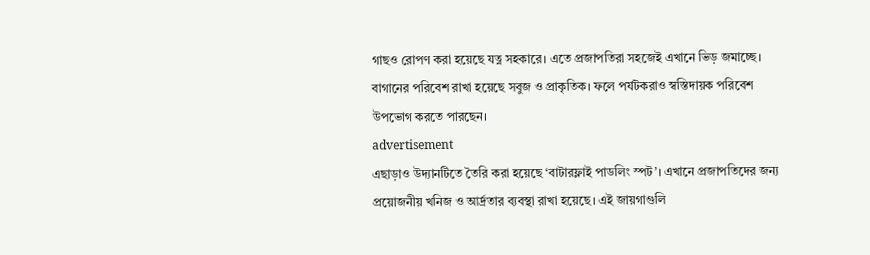গাছও রোপণ করা হয়েছে যত্ন সহকারে। এতে প্রজাপতিরা সহজেই এখানে ভিড় জমাচ্ছে। বাগানের পরিবেশ রাখা হয়েছে সবুজ ও প্রাকৃতিক। ফলে পর্যটকরাও স্বস্তিদায়ক পরিবেশ উপভোগ করতে পারছেন।
advertisement
এছাড়াও উদ্যানটিতে তৈরি করা হয়েছে ‘বাটারফ্লাই পাডলিং স্পট’। এখানে প্রজাপতিদের জন্য প্রয়োজনীয় খনিজ ও আর্দ্রতার ব্যবস্থা রাখা হয়েছে। এই জায়গাগুলি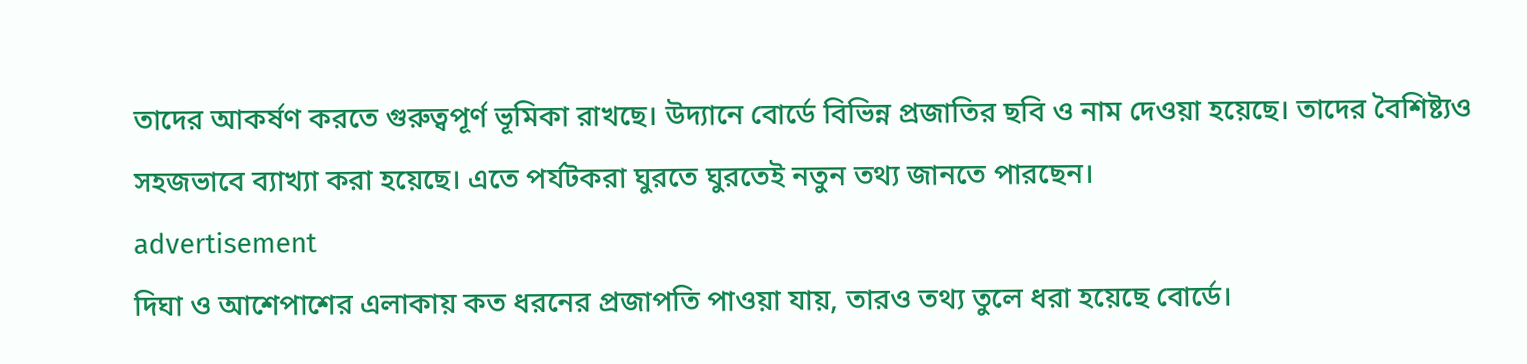তাদের আকর্ষণ করতে গুরুত্বপূর্ণ ভূমিকা রাখছে। উদ্যানে বোর্ডে বিভিন্ন প্রজাতির ছবি ও নাম দেওয়া হয়েছে। তাদের বৈশিষ্ট্যও সহজভাবে ব্যাখ্যা করা হয়েছে। এতে পর্যটকরা ঘুরতে ঘুরতেই নতুন তথ্য জানতে পারছেন।
advertisement
দিঘা ও আশেপাশের এলাকায় কত ধরনের প্রজাপতি পাওয়া যায়, তারও তথ্য তুলে ধরা হয়েছে বোর্ডে।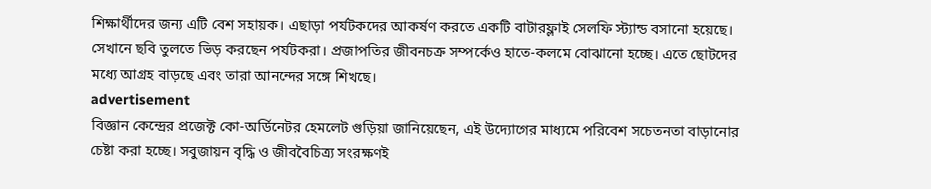শিক্ষার্থীদের জন্য এটি বেশ সহায়ক। এছাড়া পর্যটকদের আকর্ষণ করতে একটি বাটারফ্লাই সেলফি স্ট্যান্ড বসানো হয়েছে। সেখানে ছবি তুলতে ভিড় করছেন পর্যটকরা। প্রজাপতির জীবনচক্র সম্পর্কেও হাতে-কলমে বোঝানো হচ্ছে। এতে ছোটদের মধ্যে আগ্রহ বাড়ছে এবং তারা আনন্দের সঙ্গে শিখছে।
advertisement
বিজ্ঞান কেন্দ্রের প্রজেক্ট কো-অর্ডিনেটর হেমলেট গুড়িয়া জানিয়েছেন, এই উদ্যোগের মাধ্যমে পরিবেশ সচেতনতা বাড়ানোর চেষ্টা করা হচ্ছে। সবুজায়ন বৃদ্ধি ও জীববৈচিত্র্য সংরক্ষণই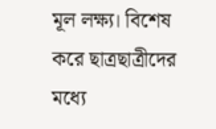মূল লক্ষ্য। বিশেষ করে ছাত্রছাত্রীদের মধ্যে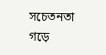সচেতনতা গড়ে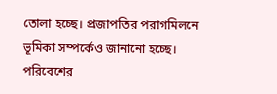তোলা হচ্ছে। প্রজাপতির পরাগমিলনে ভূমিকা সম্পর্কেও জানানো হচ্ছে। পরিবেশের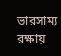ভারসাম্য রক্ষায়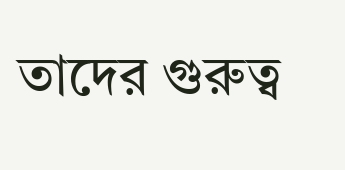তাদের গুরুত্ব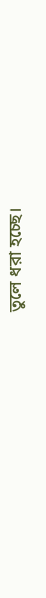তুলে ধরা হচ্ছে।